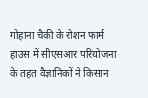गोहाना चैकी के रोशन फार्म हाउस में सीएसआर परियोजना के तहत वैज्ञानिकों ने किसान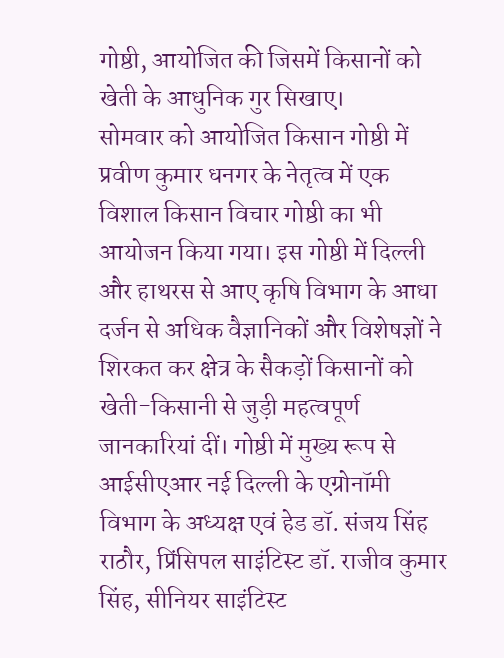गोष्ठी, आयोजित की जिसमें किसानों को खेती के आधुनिक गुर सिखाए।
सोमवार को आयोजित किसान गोष्ठी में प्रवीण कुमार धनगर के नेतृत्व में एक विशाल किसान विचार गोष्ठी का भी आयोजन किया गया। इस गोष्ठी में दिल्ली और हाथरस से आए कृषि विभाग के आधा दर्जन से अधिक वैज्ञानिकों और विशेषज्ञों ने शिरकत कर क्षेत्र के सैकड़ों किसानों को खेती-किसानी से जुड़ी महत्वपूर्ण जानकारियां दीं। गोष्ठी में मुख्य रूप से आईसीएआर नई दिल्ली के एग्रोनॉमी विभाग के अध्यक्ष एवं हेड डॉ. संजय सिंह राठौर, प्रिंसिपल साइंटिस्ट डॉ. राजीव कुमार सिंह, सीनियर साइंटिस्ट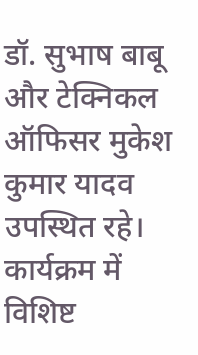डॉ. सुभाष बाबू और टेक्निकल ऑफिसर मुकेश कुमार यादव उपस्थित रहे। कार्यक्रम में विशिष्ट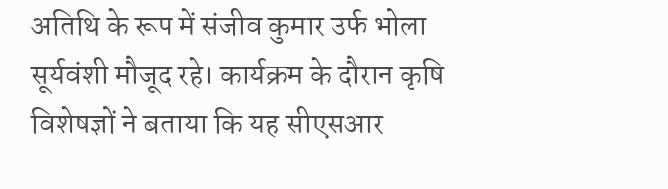अतिथि के रूप में संजीव कुमार उर्फ भोला सूर्यवंशी मौजूद रहे। कार्यक्रम के दौरान कृषि विशेषज्ञों ने बताया कि यह सीएसआर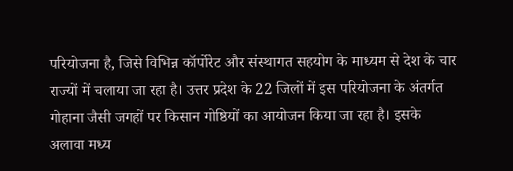परियोजना है, जिसे विभिन्न कॉर्पोरेट और संस्थागत सहयोग के माध्यम से देश के चार राज्यों में चलाया जा रहा है। उत्तर प्रदेश के 22 जिलों में इस परियोजना के अंतर्गत गोहाना जैसी जगहों पर किसान गोष्ठियों का आयोजन किया जा रहा है। इसके अलावा मध्य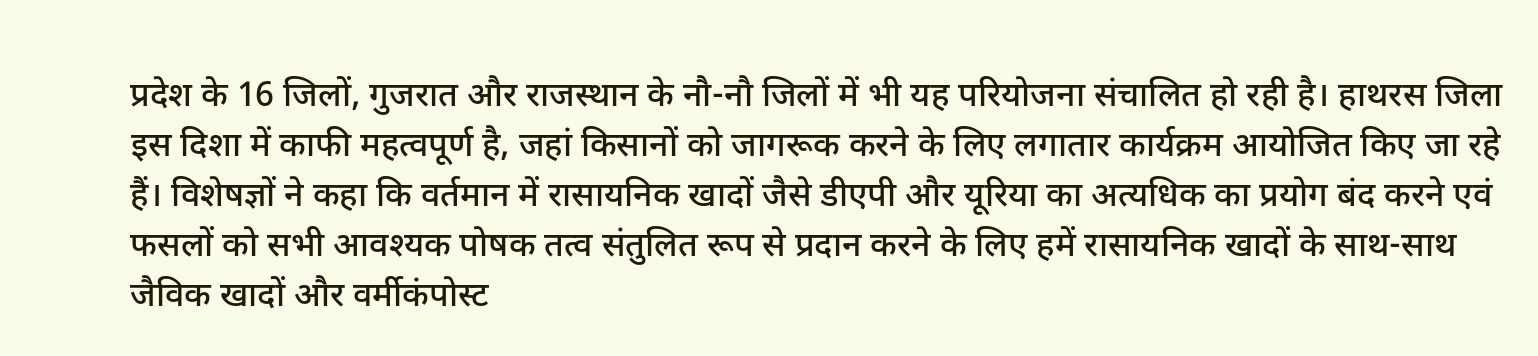प्रदेश के 16 जिलों, गुजरात और राजस्थान के नौ-नौ जिलों में भी यह परियोजना संचालित हो रही है। हाथरस जिला इस दिशा में काफी महत्वपूर्ण है, जहां किसानों को जागरूक करने के लिए लगातार कार्यक्रम आयोजित किए जा रहे हैं। विशेषज्ञों ने कहा कि वर्तमान में रासायनिक खादों जैसे डीएपी और यूरिया का अत्यधिक का प्रयोग बंद करने एवं फसलों को सभी आवश्यक पोषक तत्व संतुलित रूप से प्रदान करने के लिए हमें रासायनिक खादों के साथ-साथ जैविक खादों और वर्मीकंपोस्ट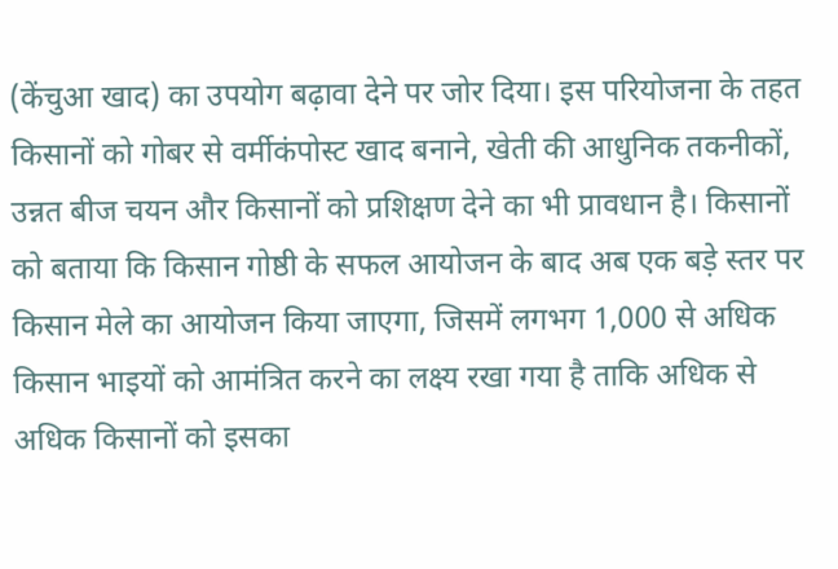(केंचुआ खाद) का उपयोग बढ़ावा देने पर जोर दिया। इस परियोजना के तहत किसानों को गोबर से वर्मीकंपोस्ट खाद बनाने, खेती की आधुनिक तकनीकों, उन्नत बीज चयन और किसानों को प्रशिक्षण देने का भी प्रावधान है। किसानों को बताया कि किसान गोष्ठी के सफल आयोजन के बाद अब एक बड़े स्तर पर किसान मेले का आयोजन किया जाएगा, जिसमें लगभग 1,000 से अधिक किसान भाइयों को आमंत्रित करने का लक्ष्य रखा गया है ताकि अधिक से अधिक किसानों को इसका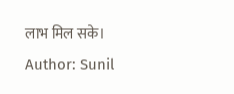लाभ मिल सके।
Author: Sunil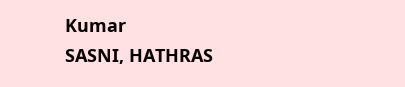Kumar
SASNI, HATHRAS